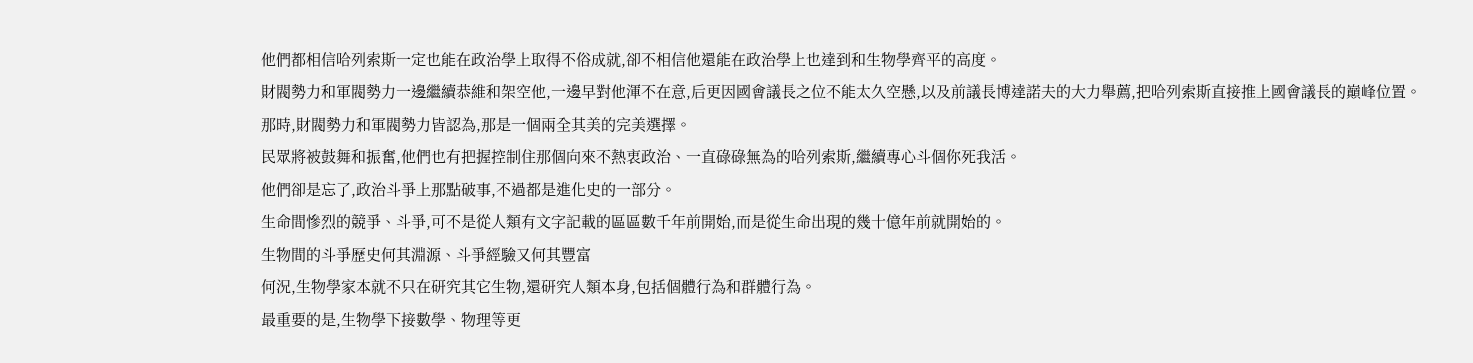他們都相信哈列索斯一定也能在政治學上取得不俗成就,卻不相信他還能在政治學上也達到和生物學齊平的高度。
財閥勢力和軍閥勢力一邊繼續恭維和架空他,一邊早對他渾不在意,后更因國會議長之位不能太久空懸,以及前議長博達諾夫的大力舉薦,把哈列索斯直接推上國會議長的巔峰位置。
那時,財閥勢力和軍閥勢力皆認為,那是一個兩全其美的完美選擇。
民眾將被鼓舞和振奮,他們也有把握控制住那個向來不熱衷政治、一直碌碌無為的哈列索斯,繼續專心斗個你死我活。
他們卻是忘了,政治斗爭上那點破事,不過都是進化史的一部分。
生命間慘烈的競爭、斗爭,可不是從人類有文字記載的區區數千年前開始,而是從生命出現的幾十億年前就開始的。
生物間的斗爭歷史何其淵源、斗爭經驗又何其豐富
何況,生物學家本就不只在研究其它生物,還研究人類本身,包括個體行為和群體行為。
最重要的是,生物學下接數學、物理等更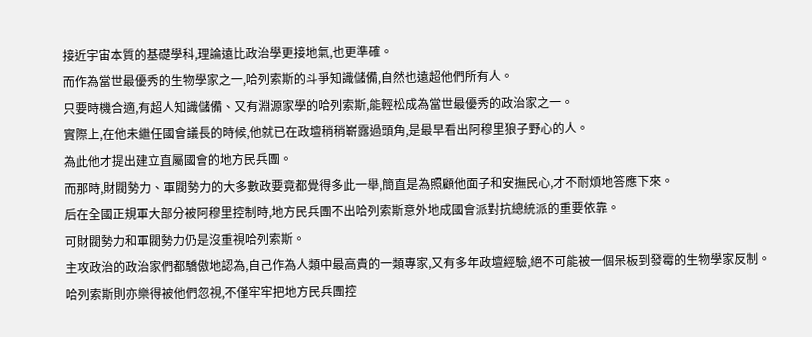接近宇宙本質的基礎學科,理論遠比政治學更接地氣,也更準確。
而作為當世最優秀的生物學家之一,哈列索斯的斗爭知識儲備,自然也遠超他們所有人。
只要時機合適,有超人知識儲備、又有淵源家學的哈列索斯,能輕松成為當世最優秀的政治家之一。
實際上,在他未繼任國會議長的時候,他就已在政壇稍稍嶄露過頭角,是最早看出阿穆里狼子野心的人。
為此他才提出建立直屬國會的地方民兵團。
而那時,財閥勢力、軍閥勢力的大多數政要竟都覺得多此一舉,簡直是為照顧他面子和安撫民心,才不耐煩地答應下來。
后在全國正規軍大部分被阿穆里控制時,地方民兵團不出哈列索斯意外地成國會派對抗總統派的重要依靠。
可財閥勢力和軍閥勢力仍是沒重視哈列索斯。
主攻政治的政治家們都驕傲地認為,自己作為人類中最高貴的一類專家,又有多年政壇經驗,絕不可能被一個呆板到發霉的生物學家反制。
哈列索斯則亦樂得被他們忽視,不僅牢牢把地方民兵團控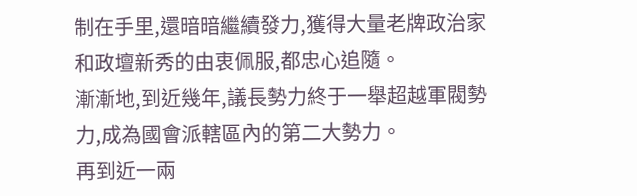制在手里,還暗暗繼續發力,獲得大量老牌政治家和政壇新秀的由衷佩服,都忠心追隨。
漸漸地,到近幾年,議長勢力終于一舉超越軍閥勢力,成為國會派轄區內的第二大勢力。
再到近一兩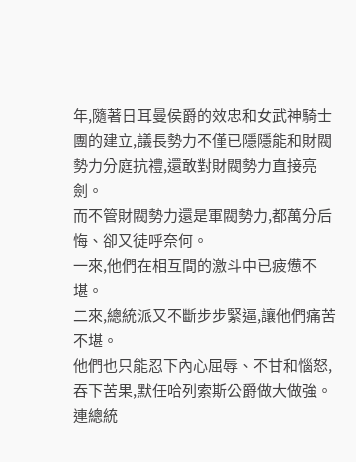年,隨著日耳曼侯爵的效忠和女武神騎士團的建立,議長勢力不僅已隱隱能和財閥勢力分庭抗禮,還敢對財閥勢力直接亮劍。
而不管財閥勢力還是軍閥勢力,都萬分后悔、卻又徒呼奈何。
一來,他們在相互間的激斗中已疲憊不堪。
二來,總統派又不斷步步緊逼,讓他們痛苦不堪。
他們也只能忍下內心屈辱、不甘和惱怒,吞下苦果,默任哈列索斯公爵做大做強。
連總統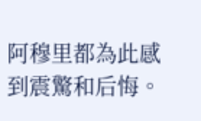阿穆里都為此感到震驚和后悔。